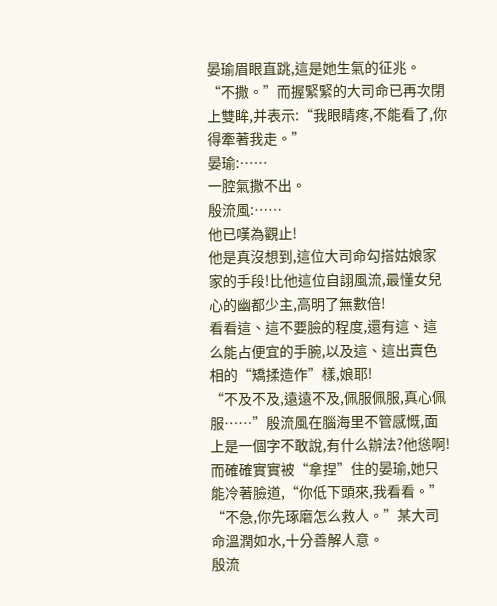晏瑜眉眼直跳,這是她生氣的征兆。
“不撒。”而握緊緊的大司命已再次閉上雙眸,并表示:“我眼睛疼,不能看了,你得牽著我走。”
晏瑜:……
一腔氣撒不出。
殷流風:……
他已嘆為觀止!
他是真沒想到,這位大司命勾搭姑娘家家的手段!比他這位自詡風流,最懂女兒心的幽都少主,高明了無數倍!
看看這、這不要臉的程度,還有這、這么能占便宜的手腕,以及這、這出賣色相的“矯揉造作”樣,娘耶!
“不及不及,遠遠不及,佩服佩服,真心佩服……”殷流風在腦海里不管感慨,面上是一個字不敢說,有什么辦法?他慫啊!
而確確實實被“拿捏”住的晏瑜,她只能冷著臉道,“你低下頭來,我看看。”
“不急,你先琢磨怎么救人。”某大司命溫潤如水,十分善解人意。
殷流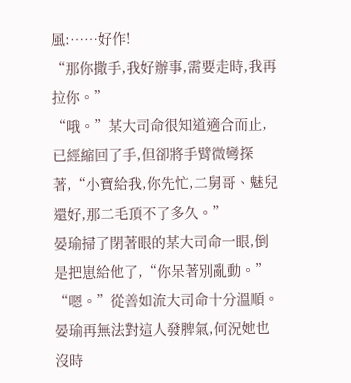風:……好作!
“那你撒手,我好辦事,需要走時,我再拉你。”
“哦。”某大司命很知道適合而止,已經縮回了手,但卻將手臂微彎探著,“小寶給我,你先忙,二舅哥、魅兒還好,那二毛頂不了多久。”
晏瑜掃了閉著眼的某大司命一眼,倒是把崽給他了,“你呆著別亂動。”
“嗯。”從善如流大司命十分溫順。
晏瑜再無法對這人發脾氣,何況她也沒時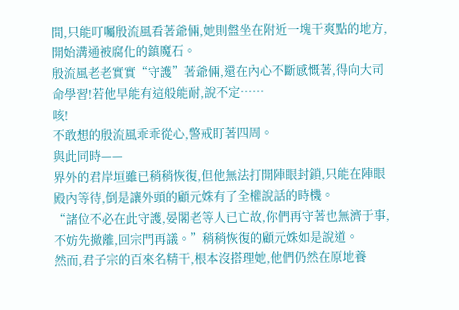間,只能叮囑殷流風看著爺倆,她則盤坐在附近一塊干爽點的地方,開始溝通被腐化的鎮魔石。
殷流風老老實實“守護”著爺倆,還在內心不斷感慨著,得向大司命學習!若他早能有這般能耐,說不定……
咳!
不敢想的殷流風乖乖從心,警戒盯著四周。
與此同時——
界外的君岸垣雖已稍稍恢復,但他無法打開陣眼封鎖,只能在陣眼殿內等待,倒是讓外頭的顧元姝有了全權說話的時機。
“諸位不必在此守護,晏閣老等人已亡故,你們再守著也無濟于事,不妨先撤離,回宗門再議。”稍稍恢復的顧元姝如是說道。
然而,君子宗的百來名精干,根本沒搭理她,他們仍然在原地養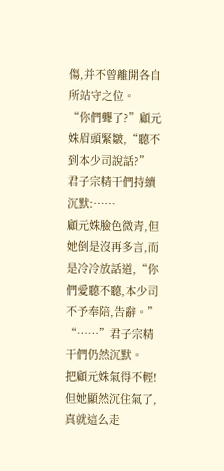傷,并不曾離開各自所站守之位。
“你們聾了?”顧元姝眉頭緊皺,“聽不到本少司說話?”
君子宗精干們持續沉默:……
顧元姝臉色微青,但她倒是沒再多言,而是冷冷放話道,“你們愛聽不聽,本少司不予奉陪,告辭。”
“……”君子宗精干們仍然沉默。
把顧元姝氣得不輕!但她顯然沉住氣了,真就這么走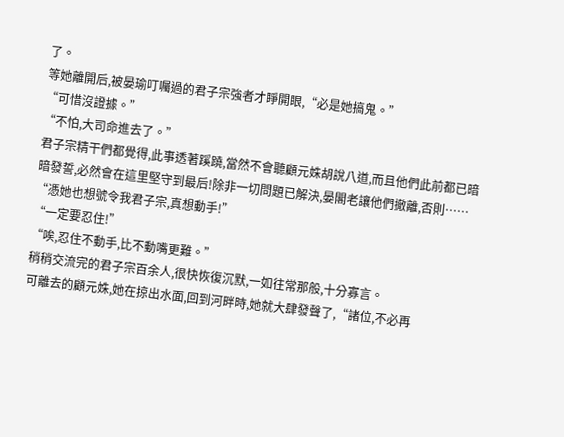了。
等她離開后,被晏瑜叮囑過的君子宗強者才睜開眼,“必是她搞鬼。”
“可惜沒證據。”
“不怕,大司命進去了。”
君子宗精干們都覺得,此事透著蹊蹺,當然不會聽顧元姝胡說八道,而且他們此前都已暗暗發誓,必然會在這里堅守到最后!除非一切問題已解決,晏閣老讓他們撤離,否則……
“憑她也想號令我君子宗,真想動手!”
“一定要忍住!”
“唉,忍住不動手,比不動嘴更難。”
稍稍交流完的君子宗百余人,很快恢復沉默,一如往常那般,十分寡言。
可離去的顧元姝,她在掠出水面,回到河畔時,她就大肆發聲了,“諸位,不必再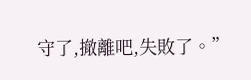守了,撤離吧,失敗了。”